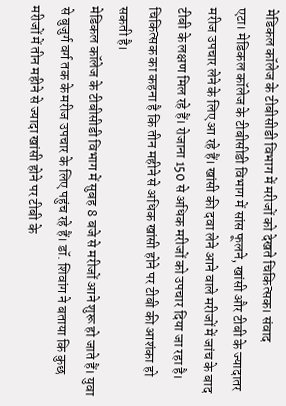मेडिकल कॉलेज के टीबीसीडी विभाग में मरीजों को देखते चिकित्सक। संवाद
एटा। मेडिकल कॉलेज के टीबीसीडी विभाग में सांस फूलने, खांसी और टीबी के ज्यादातर मरीज उपचार लेने के लिए आ रहे हैं। खांसी की दवा लेने आने वाले मरीजों में जांच के बाद टीबी के लक्षण मिल रहे हैं। रोजाना 150 से अधिक मरीजों को उपचार दिया जा रहा है। चिकित्सक का कहना है कि तीन महीने से अधिक खांसी होने पर टीबी की आशंका हो सकती है।
मेडिकल कॉलेज के टीबीसीडी विभाग में सुबह 8 बजे से मरीजों आने शुरू हो जाते हैं। युवा से बुजुर्ग वर्ग तक के मरीज उपचार के लिए पहुंच रहे हैं। डॉ. शिवांग ने बताया कि कुछ मरीजों में तीन महीने से ज्यादा खांसी होने पर टीबी के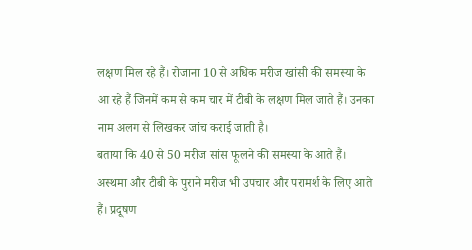लक्षण मिल रहे हैं। रोजाना 10 से अधिक मरीज खांसी की समस्या के आ रहे हैं जिनमें कम से कम चार में टीबी के लक्षण मिल जाते हैं। उनका नाम अलग से लिखकर जांच कराई जाती है।
बताया कि 40 से 50 मरीज सांस फूलने की समस्या के आते हैं। अस्थमा और टीबी के पुराने मरीज भी उपचार और परामर्श के लिए आते हैं। प्रदूषण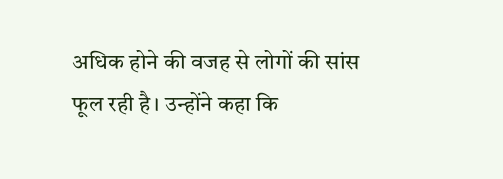अधिक होने की वजह से लोगों की सांस फूल रही है। उन्होंने कहा कि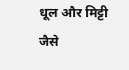धूल और मिट्टी जैसे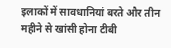इलाकों में सावधानियां बरते और तीन महीने से खांसी होना टीबी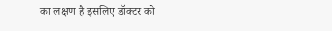का लक्षण है इसलिए डॉक्टर को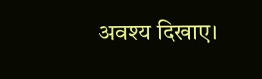अवश्य दिखाए।